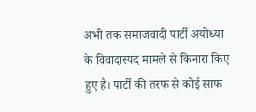अभी तक समाजवादी पार्टी अयोध्या के विवादास्पद मामले से किनारा किए हुए है। पार्टी की तरफ से कोई साफ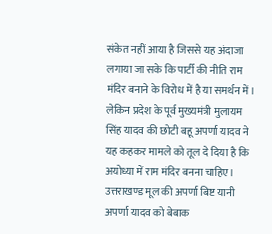संकेत नहीं आया है जिससे यह अंदाजा लगाया जा सके कि पार्टी की नीति राम मंदिर बनाने के विरोध में है या समर्थन में। लेकिन प्रदेश के पूर्व मुख्यमंत्री मुलायम सिंह यादव की छोटी बहू अपर्णा यादव ने यह कहकर मामले को तूल दे दिया है कि अयोध्या में राम मंदिर बनना चाहिए। उत्तराखण्ड मूल की अपर्णा बिष्ट यानी अपर्णा यादव को बेबाक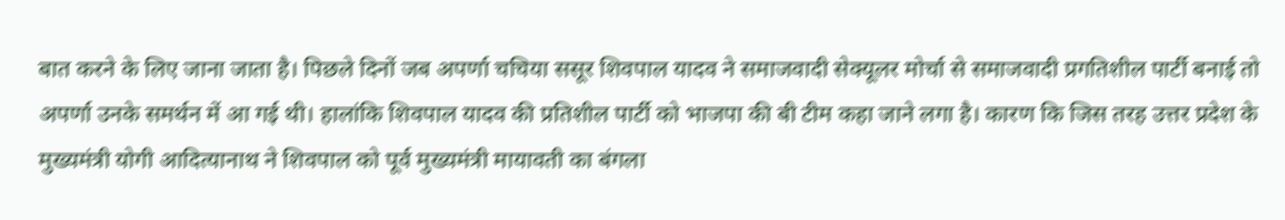बात करने के लिए जाना जाता है। पिछले दिनों जब अपर्णा चचिया ससूर शिवपाल यादव ने समाजवादी सेक्यूलर मोर्चा से समाजवादी प्रगतिशील पार्टी बनाई तो अपर्णा उनके समर्थन में आ गई थी। हालांकि शिवपाल यादव की प्रतिशील पार्टी को भाजपा की बी टीम कहा जाने लगा है। कारण कि जिस तरह उत्तर प्रदेश के मुख्यमंत्री योगी आदित्यानाथ ने शिवपाल को पूर्व मुख्यमंत्री मायावती का बंगला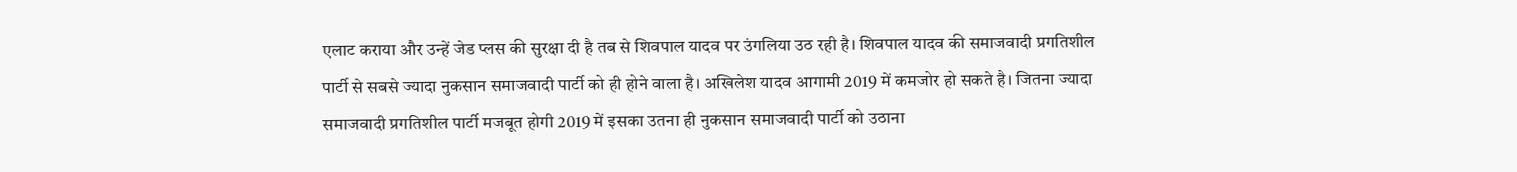एलाट कराया और उन्हें जेड प्लस की सुरक्षा दी है तब से शिवपाल यादव पर उंगलिया उठ रही है। शिवपाल यादव की समाजवादी प्रगतिशील पार्टी से सबसे ज्यादा नुकसान समाजवादी पार्टी को ही होने वाला है। अखिलेश यादव आगामी 2019 में कमजोर हो सकते है। जितना ज्यादा समाजवादी प्रगतिशील पार्टी मजबूत होगी 2019 में इसका उतना ही नुकसान समाजवादी पार्टी को उठाना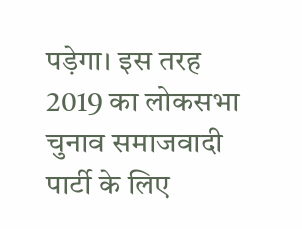पड़ेगा। इस तरह 2019 का लोकसभा चुनाव समाजवादी पार्टी के लिए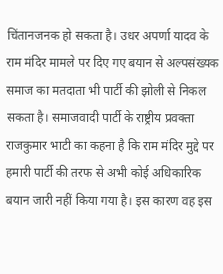चिंतानजनक हो सकता है। उधर अपर्णा यादव के राम मंदिर मामले पर दिए गए बयान से अल्पसंख्यक समाज का मतदाता भी पार्टी की झोली से निकल सकता है। समाजवादी पार्टी के राष्ट्रीय प्रवक्ता राजकुमार भाटी का कहना है कि राम मंदिर मुद्दे पर हमारी पार्टी की तरफ से अभी कोई अधिकारिक बयान जारी नहीं किया गया है। इस कारण वह इस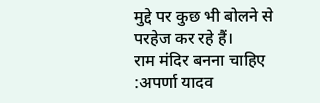मुद्दे पर कुछ भी बोलने से परहेज कर रहे हैं।
राम मंदिर बनना चाहिए :अपर्णा यादव